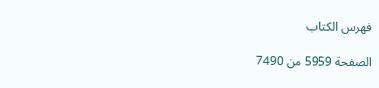فهرس الكتاب

الصفحة 5959 من 7490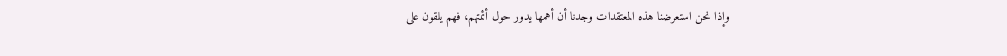وإذا نحن استعرضنا هذه المعتقدات وجدنا أن أهمها يدور حول أئمتهم، فهم يلقون على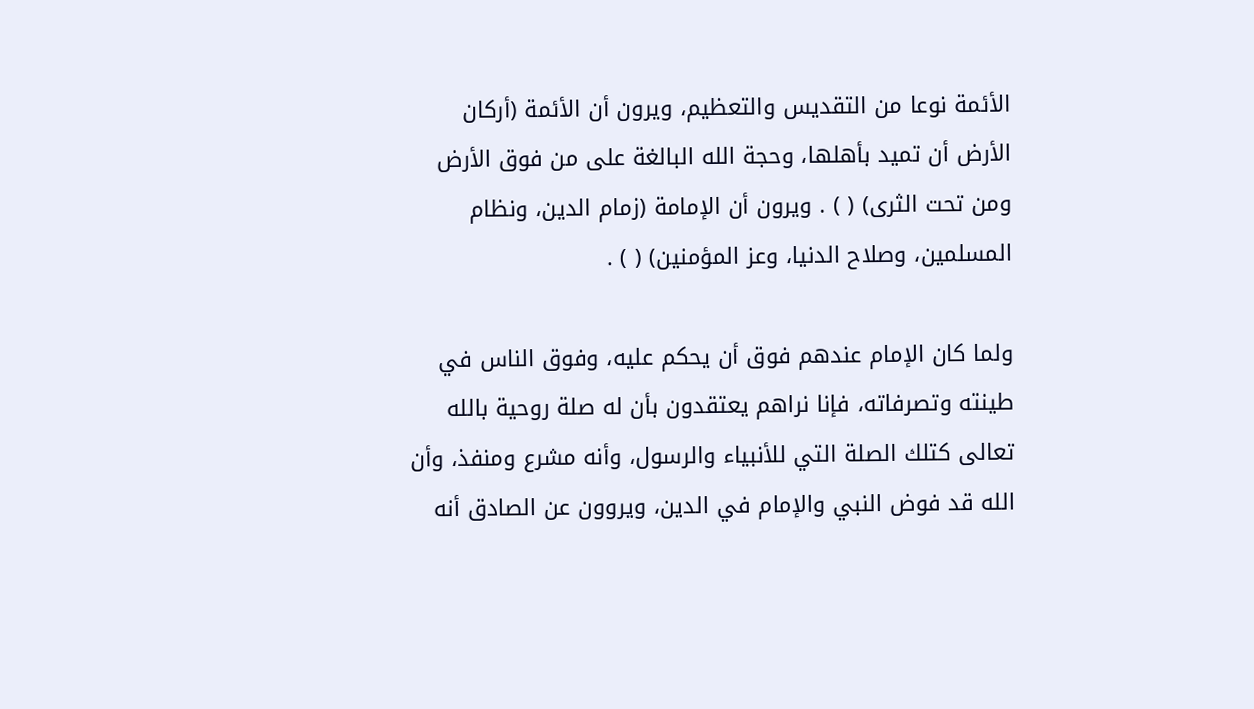الأئمة نوعا من التقديس والتعظيم، ويرون أن الأئمة (أركان الأرض أن تميد بأهلها، وحجة الله البالغة على من فوق الأرض ومن تحت الثرى) ( ) . ويرون أن الإمامة (زمام الدين، ونظام المسلمين، وصلاح الدنيا، وعز المؤمنين) ( ) .

ولما كان الإمام عندهم فوق أن يحكم عليه، وفوق الناس في طينته وتصرفاته، فإنا نراهم يعتقدون بأن له صلة روحية بالله تعالى كتلك الصلة التي للأنبياء والرسول، وأنه مشرع ومنفذ، وأن الله قد فوض النبي والإمام في الدين، ويروون عن الصادق أنه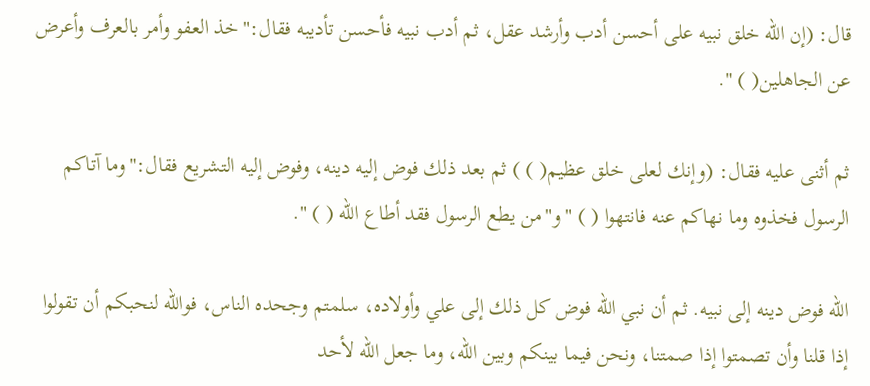قال: (إن الله خلق نبيه على أحسن أدب وأرشد عقل، ثم أدب نبيه فأحسن تأديبه فقال:"خذ العفو وأمر بالعرف وأعرض عن الجاهلين( ) ".

ثم أثنى عليه فقال: (وإنك لعلى خلق عظيم( ) ) ثم بعد ذلك فوض إليه دينه، وفوض إليه التشريع فقال:"وما آتاكم الرسول فخذوه وما نهاكم عنه فانتهوا ( ) "و"من يطع الرسول فقد أطاع الله ( ) ".

الله فوض دينه إلى نبيه. ثم أن نبي الله فوض كل ذلك إلى علي وأولاده، سلمتم وجحده الناس، فوالله لنحبكم أن تقولوا إذا قلنا وأن تصمتوا إذا صمتنا، ونحن فيما بينكم وبين الله، وما جعل الله لأحد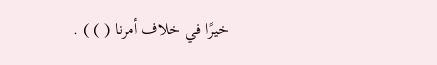خيرًا في خلاف أمرنا ( ) ) .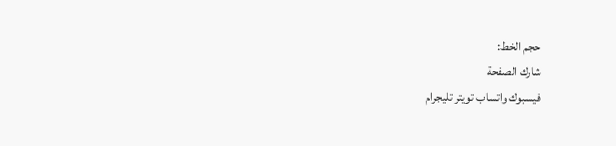حجم الخط:
شارك الصفحة
فيسبوك واتساب تويتر تليجرام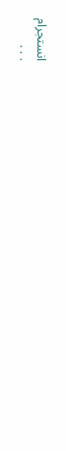انستجرام
. . .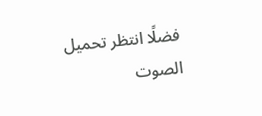فضلًا انتظر تحميل الصوت